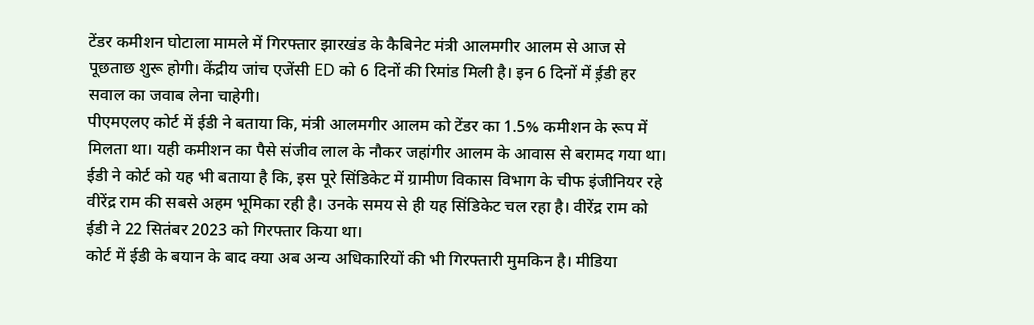टेंडर कमीशन घोटाला मामले में गिरफ्तार झारखंड के कैबिनेट मंत्री आलमगीर आलम से आज से पूछताछ शुरू होगी। केंद्रीय जांच एजेंसी ED को 6 दिनों की रिमांड मिली है। इन 6 दिनों में ई़डी हर सवाल का जवाब लेना चाहेगी।
पीएमएलए कोर्ट में ईडी ने बताया कि, मंत्री आलमगीर आलम को टेंडर का 1.5% कमीशन के रूप में मिलता था। यही कमीशन का पैसे संजीव लाल के नौकर जहांगीर आलम के आवास से बरामद गया था। ईडी ने कोर्ट को यह भी बताया है कि, इस पूरे सिंडिकेट में ग्रामीण विकास विभाग के चीफ इंजीनियर रहे वीरेंद्र राम की सबसे अहम भूमिका रही है। उनके समय से ही यह सिंडिकेट चल रहा है। वीरेंद्र राम को ईडी ने 22 सितंबर 2023 को गिरफ्तार किया था।
कोर्ट में ईडी के बयान के बाद क्या अब अन्य अधिकारियों की भी गिरफ्तारी मुमकिन है। मीडिया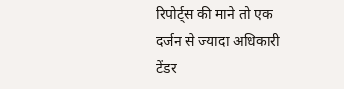रिपोर्ट्स की माने तो एक दर्जन से ज्यादा अधिकारी टेंडर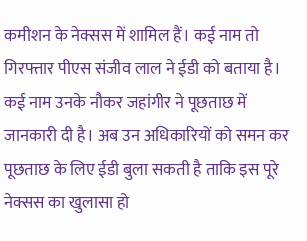कमीशन के नेक्सस में शामिल हैं। कई नाम तो गिरफ्तार पीएस संजीव लाल ने ईडी को बताया है। कई नाम उनके नौकर जहांगीर ने पूछताछ में जानकारी दी है। अब उन अधिकारियों को समन कर पूछताछ के लिए ईडी बुला सकती है ताकि इस पूरे नेक्सस का खुलासा हो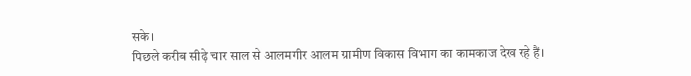सके।
पिछले करीब सीढ़े चार साल से आलमगीर आलम ग्रामीण विकास विभाग का कामकाज देख रहे हैं।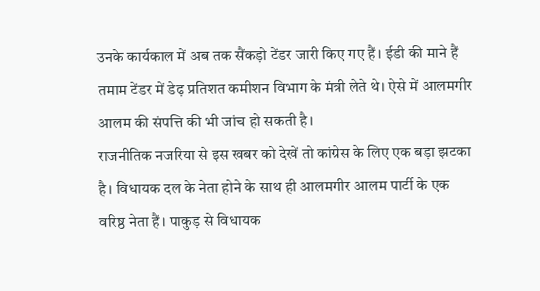उनके कार्यकाल में अब तक सैंकड़ो टेंडर जारी किए गए हैं। ईडी की माने हैं तमाम टेंडर में डेढ़ प्रतिशत कमीशन विभाग के मंत्री लेते थे। ऐसे में आलमगीर आलम की संपत्ति की भी जांच हो सकती है।
राजनीतिक नजरिया से इस खबर को देखें तो कांग्रेस के लिए एक बड़ा झटका है। विधायक दल के नेता होने के साथ ही आलमगीर आलम पार्टी के एक वरिष्ठ नेता हैं। पाकुड़ से विधायक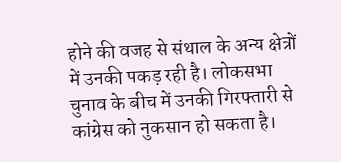होने की वजह से संथाल के अन्य क्षेत्रों में उनकी पकड़ रही है। लोकसभा चुनाव के बीच में उनकी गिरफ्तारी से कांग्रेस को नुकसान हो सकता है।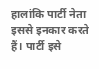हालांकि पार्टी नेता इससे इनकार करते हैं। पार्टी इसे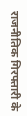राजनीतिक गिरफ्तारी के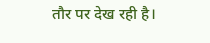तौर पर देख रही है।